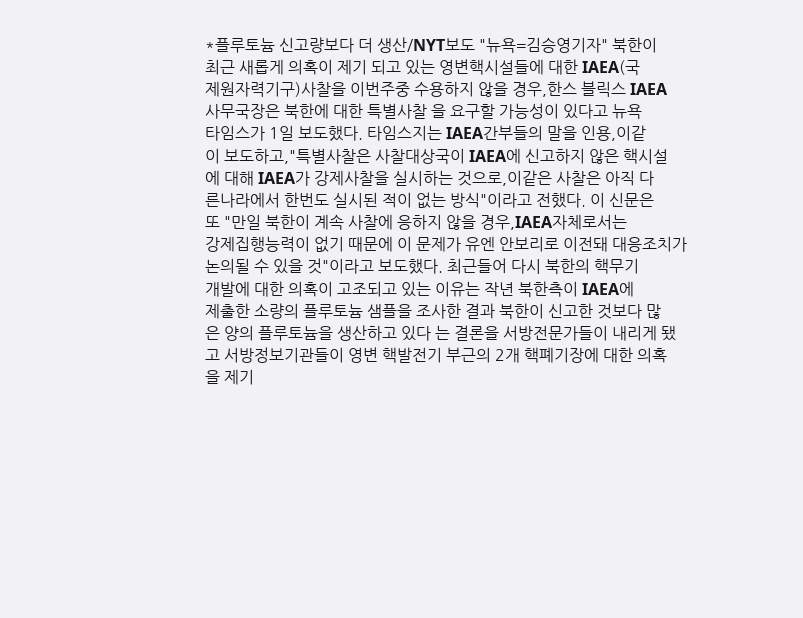*플루토늄 신고량보다 더 생산/NYT보도 "뉴욕=김승영기자" 북한이
최근 새롭게 의혹이 제기 되고 있는 영변핵시설들에 대한 IAEA(국
제원자력기구)사찰을 이번주중 수용하지 않을 경우,한스 블릭스 IAEA
사무국장은 북한에 대한 특별사찰 을 요구할 가능성이 있다고 뉴욕
타임스가 1일 보도했다. 타임스지는 IAEA간부들의 말을 인용,이같
이 보도하고,"특별사찰은 사찰대상국이 IAEA에 신고하지 않은 핵시설
에 대해 IAEA가 강제사찰을 실시하는 것으로,이같은 사찰은 아직 다
른나라에서 한번도 실시된 적이 없는 방식"이라고 전했다. 이 신문은
또 "만일 북한이 계속 사찰에 응하지 않을 경우,IAEA자체로서는
강제집행능력이 없기 때문에 이 문제가 유엔 안보리로 이전돼 대응조치가
논의될 수 있을 것"이라고 보도했다. 최근들어 다시 북한의 핵무기
개발에 대한 의혹이 고조되고 있는 이유는 작년 북한측이 IAEA에
제출한 소량의 플루토늄 샘플을 조사한 결과 북한이 신고한 것보다 많
은 양의 플루토늄을 생산하고 있다 는 결론을 서방전문가들이 내리게 됐
고 서방정보기관들이 영변 핵발전기 부근의 2개 핵폐기장에 대한 의혹
을 제기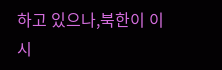하고 있으나,북한이 이 시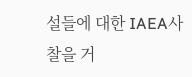설들에 대한 IAEA사찰을 거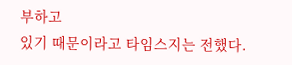부하고
있기 때문이라고 타임스지는 전했다.